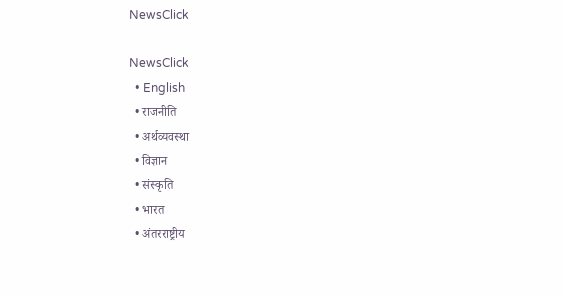NewsClick

NewsClick
  • English
  • राजनीति
  • अर्थव्यवस्था
  • विज्ञान
  • संस्कृति
  • भारत
  • अंतरराष्ट्रीय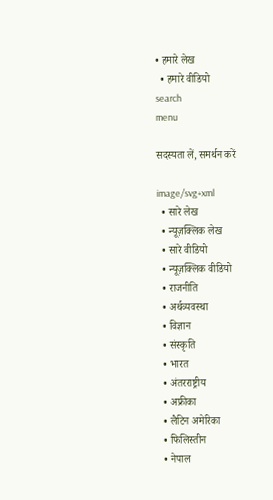• हमारे लेख
  • हमारे वीडियो
search
menu

सदस्यता लें, समर्थन करें

image/svg+xml
  • सारे लेख
  • न्यूज़क्लिक लेख
  • सारे वीडियो
  • न्यूज़क्लिक वीडियो
  • राजनीति
  • अर्थव्यवस्था
  • विज्ञान
  • संस्कृति
  • भारत
  • अंतरराष्ट्रीय
  • अफ्रीका
  • लैटिन अमेरिका
  • फिलिस्तीन
  • नेपाल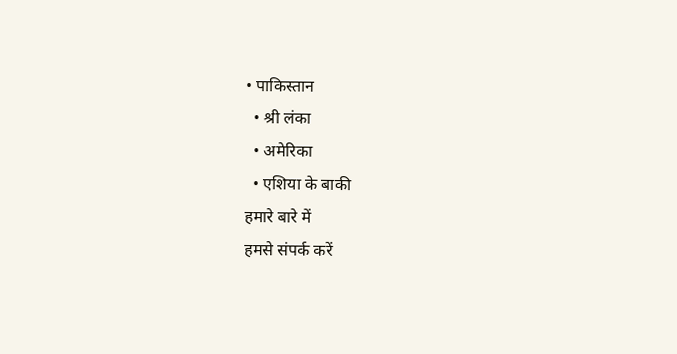• पाकिस्तान
  • श्री लंका
  • अमेरिका
  • एशिया के बाकी
हमारे बारे में
हमसे संपर्क करें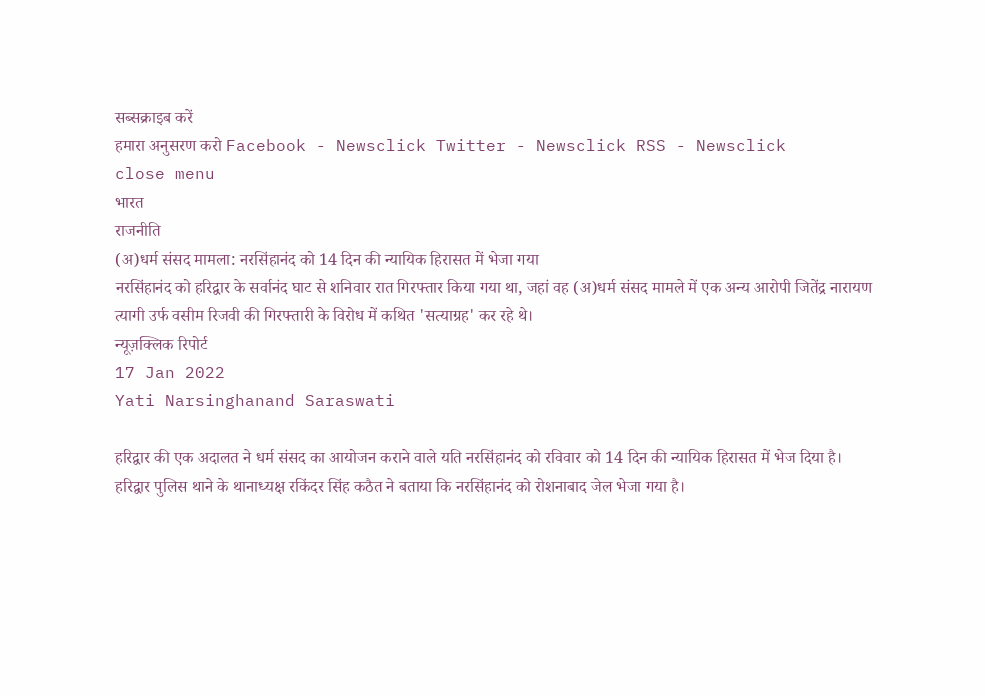सब्सक्राइब करें
हमारा अनुसरण करो Facebook - Newsclick Twitter - Newsclick RSS - Newsclick
close menu
भारत
राजनीति
(अ)धर्म संसद मामला: नरसिंहानंद को 14 दिन की न्यायिक हिरासत में भेजा गया
नरसिंहानंद को हरिद्वार के सर्वानंद घाट से शनिवार रात गिरफ्तार किया गया था, जहां वह (अ)धर्म संसद मामले में एक अन्य आरोपी जितेंद्र नारायण त्यागी उर्फ वसीम रिजवी की गिरफ्तारी के विरोध में कथित 'सत्याग्रह' कर रहे थे।
न्यूज़क्लिक रिपोर्ट
17 Jan 2022
Yati Narsinghanand Saraswati

हरिद्वार की एक अदालत ने धर्म संसद का आयोजन कराने वाले यति नरसिंहानंद को रविवार को 14 दिन की न्यायिक हिरासत में भेज दिया है। हरिद्वार पुलिस थाने के थानाध्यक्ष रकिंदर सिंह कठैत ने बताया कि नरसिंहानंद को रोशनाबाद जेल भेजा गया है।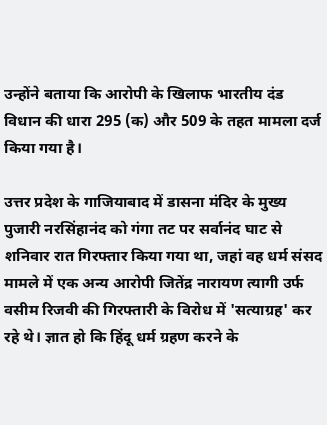उन्होंने बताया कि आरोपी के खिलाफ भारतीय दंड विधान की धारा 295 (क) और 509 के तहत मामला दर्ज किया गया है।

उत्तर प्रदेश के गाजियाबाद में डासना मंदिर के मुख्य पुजारी नरसिंहानंद को गंगा तट पर सर्वानंद घाट से शनिवार रात गिरफ्तार किया गया था, जहां वह धर्म संसद मामले में एक अन्य आरोपी जितेंद्र नारायण त्यागी उर्फ वसीम रिजवी की गिरफ्तारी के विरोध में 'सत्याग्रह' कर रहे थे। ज्ञात हो कि हिंदू धर्म ग्रहण करने के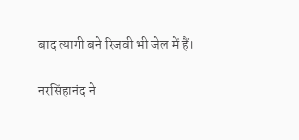बाद त्यागी बने रिजवी भी जेल में हैं।

नरसिंहानंद ने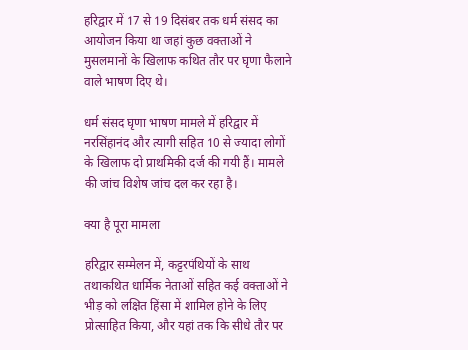हरिद्वार में 17 से 19 दिसंबर तक धर्म संसद का आयोजन किया था जहां कुछ वक्ताओं ने मुसलमानों के खिलाफ कथित तौर पर घृणा फैलाने वाले भाषण दिए थे।

धर्म संसद घृणा भाषण मामले में हरिद्वार में नरसिंहानंद और त्यागी सहित 10 से ज्यादा लोगों के खिलाफ दो प्राथमिकी दर्ज की गयी हैं। मामले की जांच विशेष जांच दल कर रहा है।

क्या है पूरा मामला

हरिद्वार सम्मेलन में, कट्टरपंथियों के साथ तथाकथित धार्मिक नेताओं सहित कई वक्ताओं ने भीड़ को लक्षित हिंसा में शामिल होने के लिए प्रोत्साहित किया, और यहां तक कि सीधे तौर पर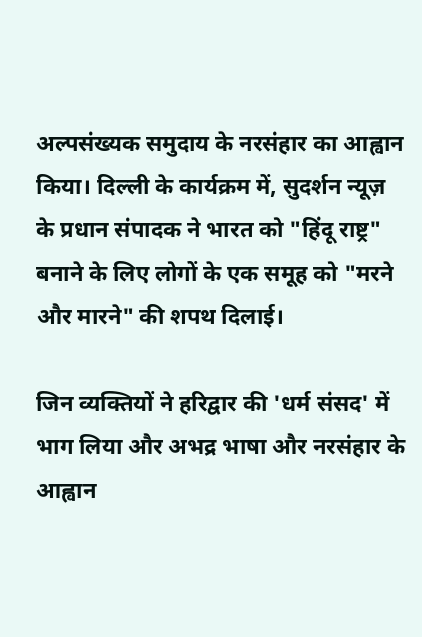अल्पसंख्यक समुदाय के नरसंहार का आह्वान किया। दिल्ली के कार्यक्रम में, सुदर्शन न्यूज़ के प्रधान संपादक ने भारत को "हिंदू राष्ट्र" बनाने के लिए लोगों के एक समूह को "मरने और मारने" की शपथ दिलाई।

जिन व्यक्तियों ने हरिद्वार की 'धर्म संसद' में भाग लिया और अभद्र भाषा और नरसंहार के आह्वान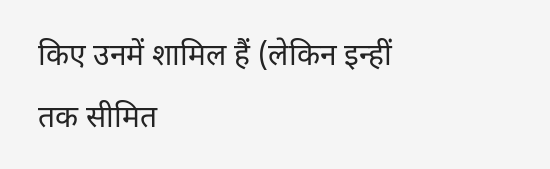किए उनमें शामिल हैं (लेकिन इन्हीं तक सीमित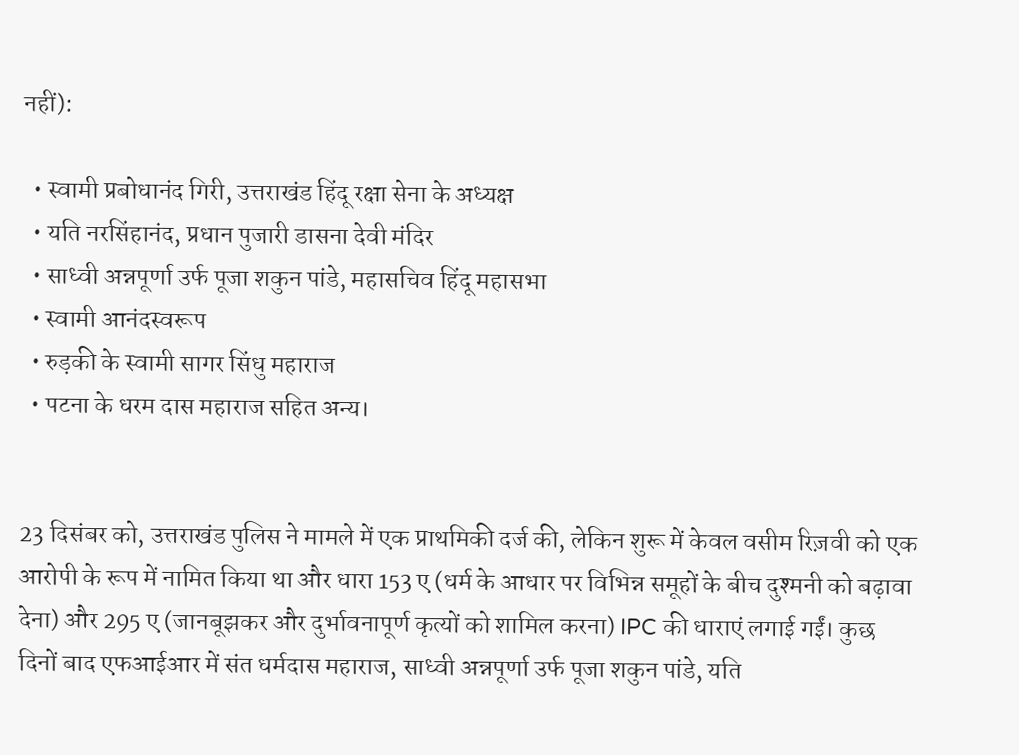नहीं):

  • स्वामी प्रबोधानंद गिरी, उत्तराखंड हिंदू रक्षा सेना के अध्यक्ष
  • यति नरसिंहानंद, प्रधान पुजारी डासना देवी मंदिर
  • साध्वी अन्नपूर्णा उर्फ पूजा शकुन पांडे, महासचिव हिंदू महासभा
  • स्वामी आनंदस्वरूप
  • रुड़की के स्वामी सागर सिंधु महाराज
  • पटना के धरम दास महाराज सहित अन्य।


23 दिसंबर को, उत्तराखंड पुलिस ने मामले में एक प्राथमिकी दर्ज की, लेकिन शुरू में केवल वसीम रिज़वी को एक आरोपी के रूप में नामित किया था और धारा 153 ए (धर्म के आधार पर विभिन्न समूहों के बीच दुश्मनी को बढ़ावा देना) और 295 ए (जानबूझकर और दुर्भावनापूर्ण कृत्यों को शामिल करना) IPC की धाराएं लगाई गईं। कुछ दिनों बाद एफआईआर में संत धर्मदास महाराज, साध्वी अन्नपूर्णा उर्फ पूजा शकुन पांडे, यति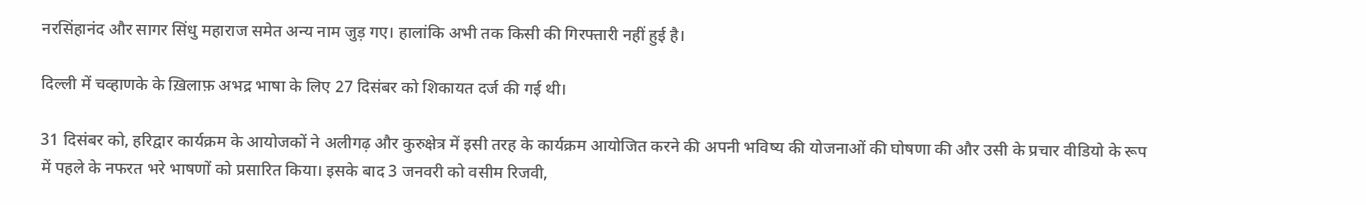नरसिंहानंद और सागर सिंधु महाराज समेत अन्य नाम जुड़ गए। हालांकि अभी तक किसी की गिरफ्तारी नहीं हुई है।

दिल्ली में चव्हाणके के ख़िलाफ़ अभद्र भाषा के लिए 27 दिसंबर को शिकायत दर्ज की गई थी।

31 दिसंबर को, हरिद्वार कार्यक्रम के आयोजकों ने अलीगढ़ और कुरुक्षेत्र में इसी तरह के कार्यक्रम आयोजित करने की अपनी भविष्य की योजनाओं की घोषणा की और उसी के प्रचार वीडियो के रूप में पहले के नफरत भरे भाषणों को प्रसारित किया। इसके बाद 3 जनवरी को वसीम रिजवी,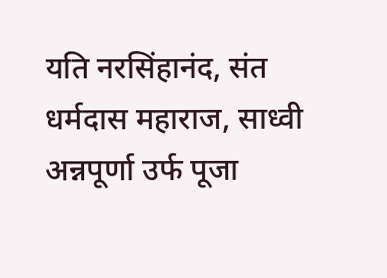यति नरसिंहानंद, संत धर्मदास महाराज, साध्वी अन्नपूर्णा उर्फ पूजा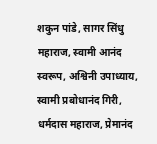शकुन पांडे, सागर सिंधु महाराज, स्वामी आनंद स्वरूप, अश्विनी उपाध्याय, स्वामी प्रबोधानंद गिरी, धर्मदास महाराज, प्रेमानंद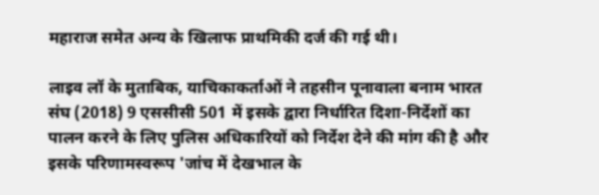महाराज समेत अन्य के खिलाफ प्राथमिकी दर्ज की गई थी।

लाइव लॉ के मुताबिक, याचिकाकर्ताओं ने तहसीन पूनावाला बनाम भारत संघ (2018) 9 एससीसी 501 में इसके द्वारा निर्धारित दिशा-निर्देशों का पालन करने के लिए पुलिस अधिकारियों को निर्देश देने की मांग की है और इसके परिणामस्वरूप 'जांच में देखभाल के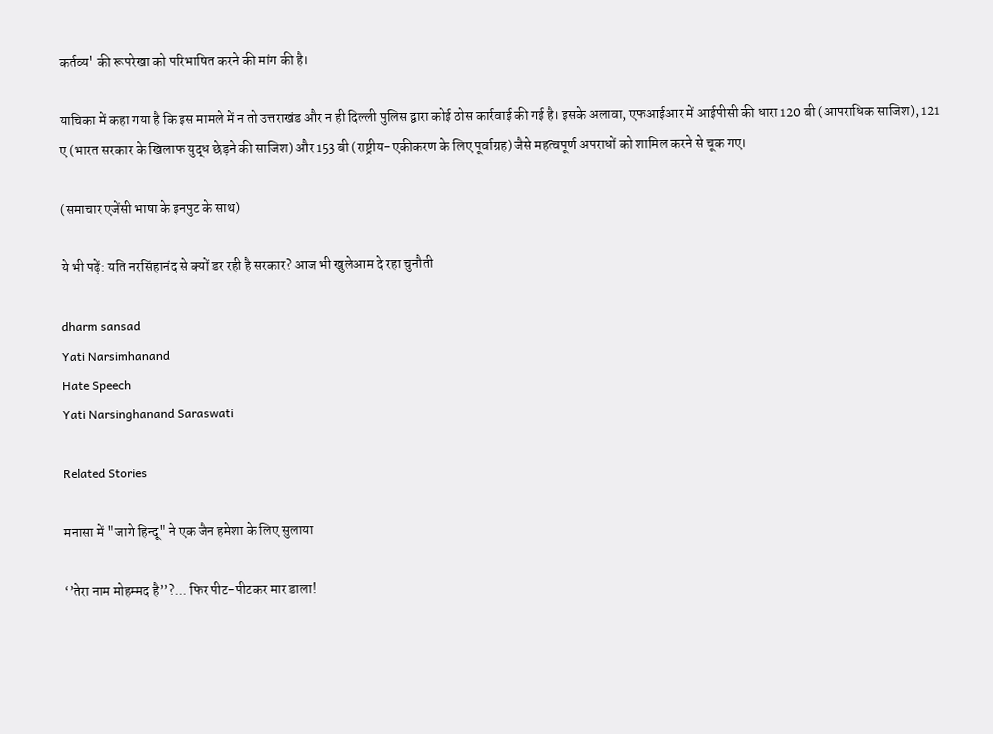कर्तव्य' की रूपरेखा को परिभाषित करने की मांग की है।

याचिका में कहा गया है कि इस मामले में न तो उत्तराखंड और न ही दिल्ली पुलिस द्वारा कोई ठोस कार्रवाई की गई है। इसके अलावा, एफआईआर में आईपीसी की धारा 120 बी (आपराधिक साजिश), 121 ए (भारत सरकार के खिलाफ युद्ध छेड़ने की साजिश) और 153 बी (राष्ट्रीय-एकीकरण के लिए पूर्वाग्रह) जैसे महत्वपूर्ण अपराधों को शामिल करने से चूक गए।

(समाचार एजेंसी भाषा के इनपुट के साथ)

ये भी पढ़ें: यति नरसिंहानंद से क्यों डर रही है सरकार? आज भी खुलेआम दे रहा चुनौती

dharm sansad
Yati Narsimhanand
Hate Speech
Yati Narsinghanand Saraswati

Related Stories

मनासा में "जागे हिन्दू" ने एक जैन हमेशा के लिए सुलाया

‘’तेरा नाम मोहम्मद है’’?... फिर पीट-पीटकर मार डाला!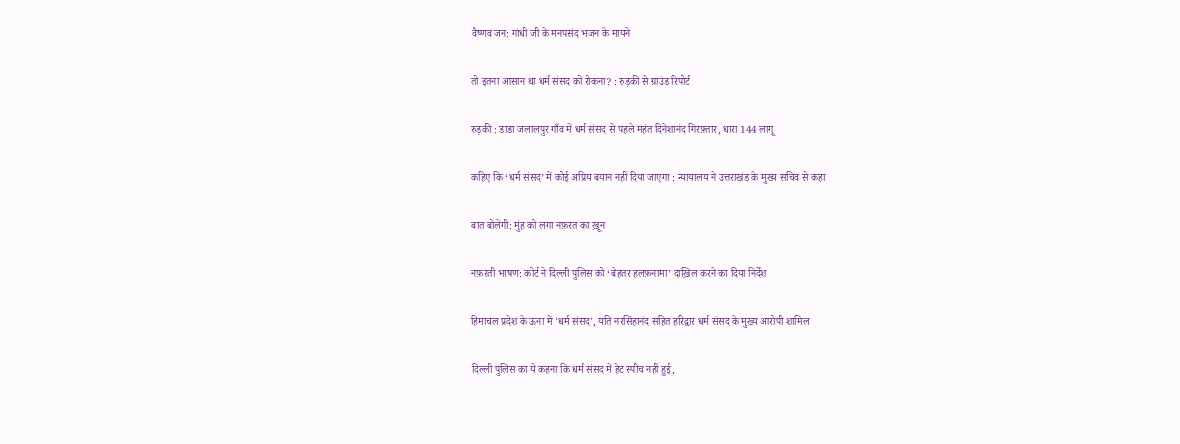वैष्णव जन: गांधी जी के मनपसंद भजन के मायने

तो इतना आसान था धर्म संसद को रोकना? : रुड़की से ग्राउंड रिपोर्ट

रुड़की : डाडा जलालपुर गाँव में धर्म संसद से पहले महंत दिनेशानंद गिरफ़्तार, धारा 144 लागू

कहिए कि ‘धर्म संसद’ में कोई अप्रिय बयान नहीं दिया जाएगा : न्यायालय ने उत्तराखंड के मुख्य सचिव से कहा

बात बोलेगी: मुंह को लगा नफ़रत का ख़ून

नफ़रती भाषण: कोर्ट ने दिल्ली पुलिस को ‘बेहतर हलफ़नामा’ दाख़िल करने का दिया निर्देश

हिमाचल प्रदेश के ऊना में 'धर्म संसद', यति नरसिंहानंद सहित हरिद्वार धर्म संसद के मुख्य आरोपी शामिल

दिल्ली पुलिस का ये कहना कि धर्म संसद में हेट स्पीच नहीं हुई,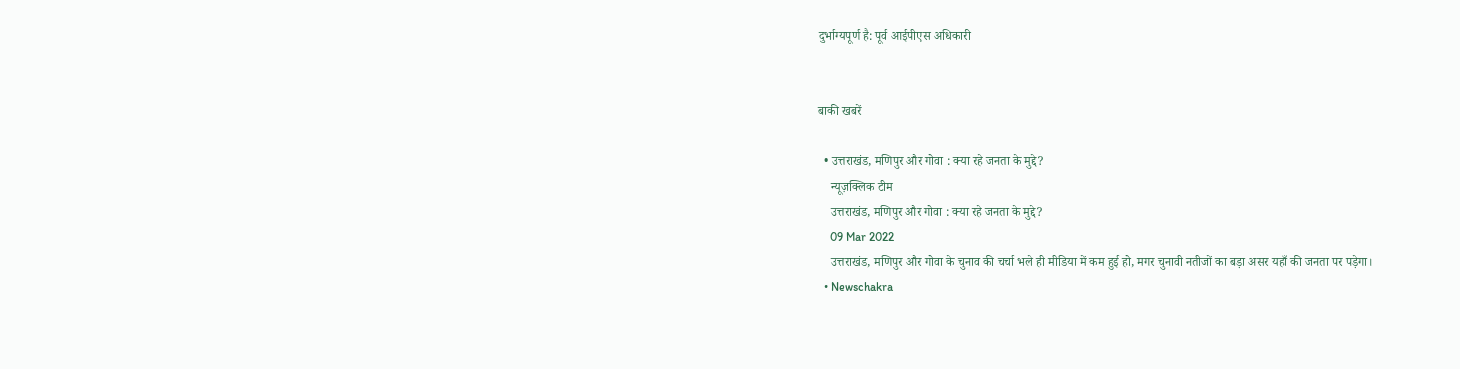दुर्भाग्यपूर्ण है: पूर्व आईपीएस अधिकारी


बाकी खबरें

  • उत्तराखंड, मणिपुर और गोवा : क्या रहे जनता के मुद्दे?
    न्यूज़क्लिक टीम
    उत्तराखंड, मणिपुर और गोवा : क्या रहे जनता के मुद्दे?
    09 Mar 2022
    उत्तराखंड, मणिपुर और गोवा के चुनाव की चर्चा भले ही मीडिया में कम हुई हो, मगर चुनावी नतीजों का बड़ा असर यहाँ की जनता पर पड़ेगा।
  • Newschakra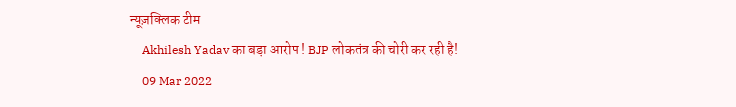न्यूज़क्लिक टीम
    Akhilesh Yadav का बड़ा आरोप ! BJP लोकतंत्र की चोरी कर रही है!
    09 Mar 2022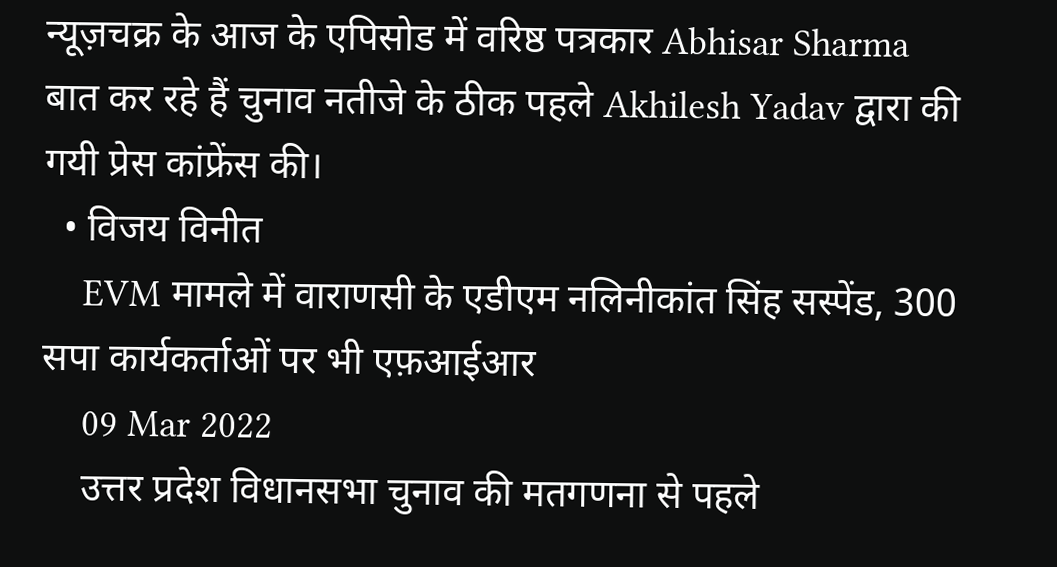न्यूज़चक्र के आज के एपिसोड में वरिष्ठ पत्रकार Abhisar Sharma बात कर रहे हैं चुनाव नतीजे के ठीक पहले Akhilesh Yadav द्वारा की गयी प्रेस कांफ्रेंस की।
  • विजय विनीत
    EVM मामले में वाराणसी के एडीएम नलिनीकांत सिंह सस्पेंड, 300 सपा कार्यकर्ताओं पर भी एफ़आईआर
    09 Mar 2022
    उत्तर प्रदेश विधानसभा चुनाव की मतगणना से पहले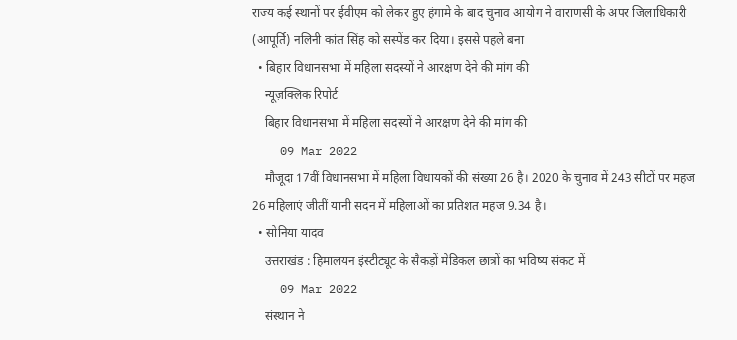राज्य कई स्थानों पर ईवीएम को लेकर हुए हंगामे के बाद चुनाव आयोग ने वाराणसी के अपर जिलाधिकारी (आपूर्ति) नलिनी कांत सिंह को सस्पेंड कर दिया। इससे पहले बना
  • बिहार विधानसभा में महिला सदस्यों ने आरक्षण देने की मांग की
    न्यूज़क्लिक रिपोर्ट
    बिहार विधानसभा में महिला सदस्यों ने आरक्षण देने की मांग की
    09 Mar 2022
    मौजूदा 17वीं विधानसभा में महिला विधायकों की संख्या 26 है। 2020 के चुनाव में 243 सीटों पर महज 26 महिलाएं जीतीं यानी सदन में महिलाओं का प्रतिशत महज 9.34 है।
  • सोनिया यादव
    उत्तराखंड : हिमालयन इंस्टीट्यूट के सैकड़ों मेडिकल छात्रों का भविष्य संकट में
    09 Mar 2022
    संस्थान ने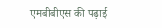एमबीबीएस की पढ़ाई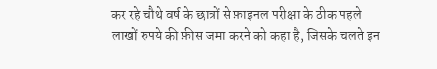कर रहे चौथे वर्ष के छात्रों से फ़ाइनल परीक्षा के ठीक पहले लाखों रुपये की फ़ीस जमा करने को कहा है, जिसके चलते इन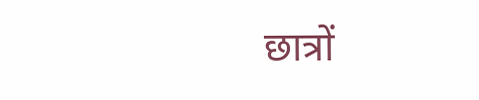छात्रों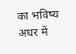का भविष्य अधर में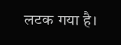लटक गया है।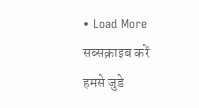• Load More
सब्सक्राइब करें
हमसे जुडे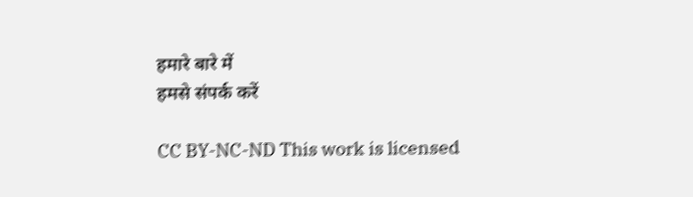हमारे बारे में
हमसे संपर्क करें

CC BY-NC-ND This work is licensed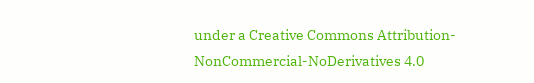under a Creative Commons Attribution-NonCommercial-NoDerivatives 4.0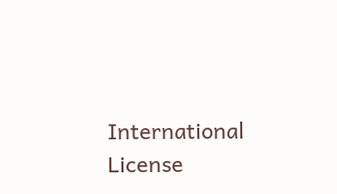International License